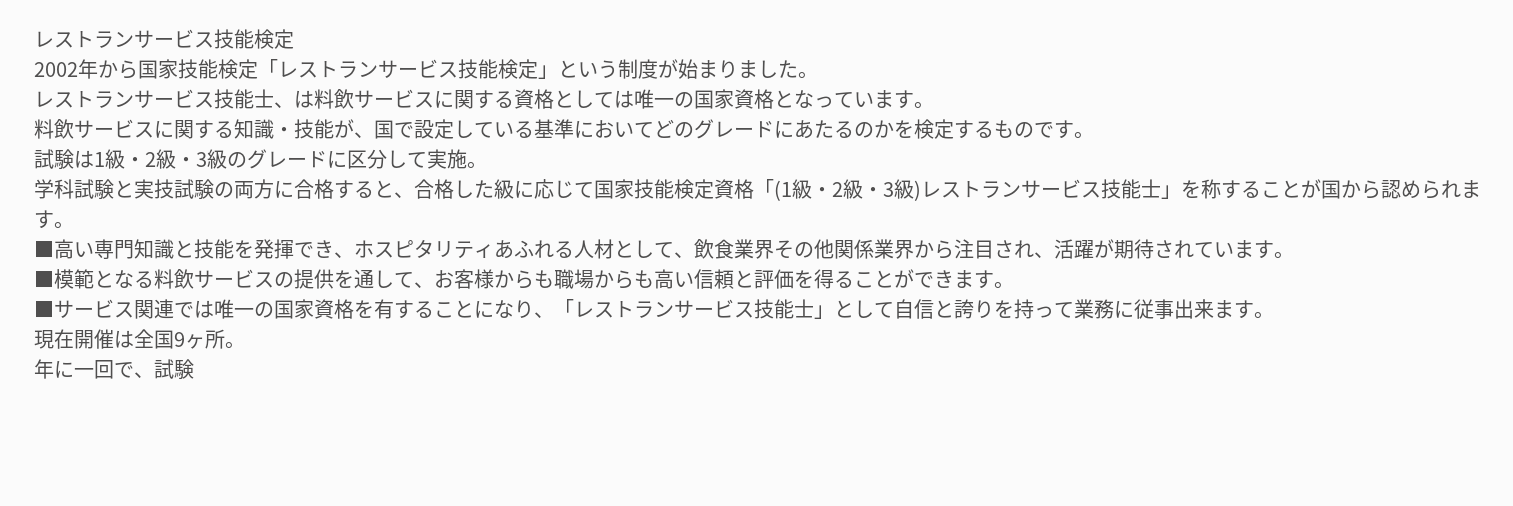レストランサービス技能検定
2002年から国家技能検定「レストランサービス技能検定」という制度が始まりました。
レストランサービス技能士、は料飲サービスに関する資格としては唯一の国家資格となっています。
料飲サービスに関する知識・技能が、国で設定している基準においてどのグレードにあたるのかを検定するものです。
試験は1級・2級・3級のグレードに区分して実施。
学科試験と実技試験の両方に合格すると、合格した級に応じて国家技能検定資格「(1級・2級・3級)レストランサービス技能士」を称することが国から認められます。
■高い専門知識と技能を発揮でき、ホスピタリティあふれる人材として、飲食業界その他関係業界から注目され、活躍が期待されています。
■模範となる料飲サービスの提供を通して、お客様からも職場からも高い信頼と評価を得ることができます。
■サービス関連では唯一の国家資格を有することになり、「レストランサービス技能士」として自信と誇りを持って業務に従事出来ます。
現在開催は全国9ヶ所。
年に一回で、試験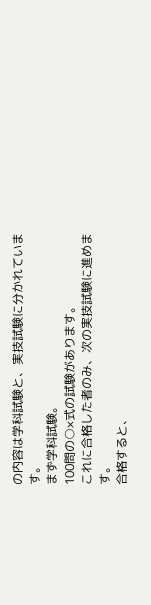の内容は学科試験と、実技試験に分かれています。
まず学科試験。
100問の○×式の試験があります。
これに合格した者のみ、次の実技試験に進めます。
合格すると、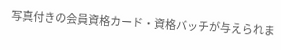写真付きの会員資格カード・資格バッチが与えられま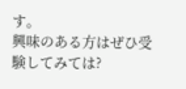す。
興味のある方はぜひ受験してみては?